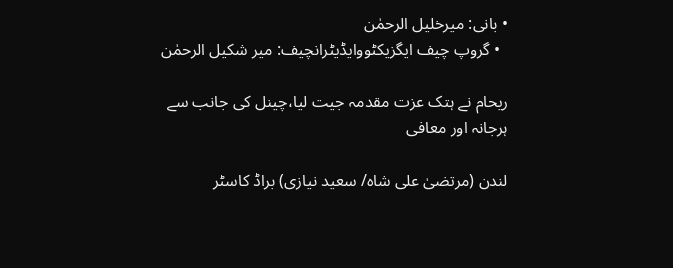• بانی: میرخلیل الرحمٰن
  • گروپ چیف ایگزیکٹووایڈیٹرانچیف: میر شکیل الرحمٰن

ریحام نے ہتک عزت مقدمہ جیت لیا،چینل کی جانب سے ہرجانہ اور معافی

لندن (مرتضیٰ علی شاہ/ سعید نیازی) براڈ کاسٹر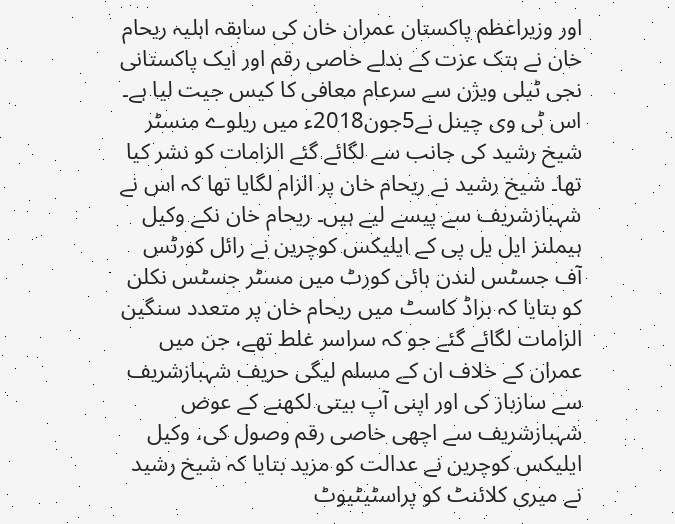اور وزیراعظم پاکستان عمران خان کی سابقہ اہلیہ ریحام خان نے ہتک عزت کے بدلے خاصی رقم اور ایک پاکستانی نجی ٹیلی ویژن سے سرعام معافی کا کیس جیت لیا ہے۔ اس ٹی وی چینل نے5جون2018ء میں ریلوے منسٹر شیخ رشید کی جانب سے لگائے گئے الزامات کو نشر کیا تھا۔ شیخ رشید نے ریحام خان پر الزام لگایا تھا کہ اس نے شہبازشریف سے پیسے لیے ہیں۔ ریحام خان نکے وکیل ہیملنز ایل یل پی کے ایلیکس کوچرین نے رائل کورٹس آف جسٹس لندن ہائی کورٹ میں مسٹر جسٹس نکلن کو بتایا کہ براڈ کاسٹ میں ریحام خان پر متعدد سنگین الزامات لگائے گئے جو کہ سراسر غلط تھے، جن میں عمران کے خلاف ان کے مسلم لیگی حریف شہبازشریف سے سازباز کی اور اپنی آپ بیتی لکھنے کے عوض شہبازشریف سے اچھی خاصی رقم وصول کی، وکیل ایلیکس کوچرین نے عدالت کو مزید بتایا کہ شیخ رشید نے میری کلائنٹ کو پراسٹیٹیوٹ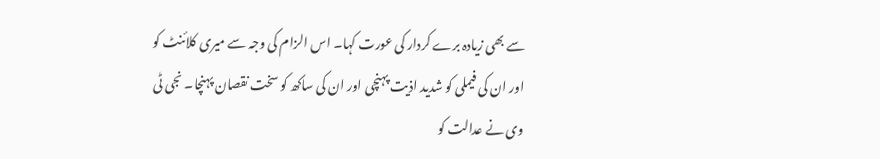سے بھی زیادہ برے کردار کی عورت کہا۔ اس الزام کی وجہ سے میری کلائنٹ کو اور ان کی فیملی کو شدید اذیت پہنچی اور ان کی ساکھ کو سخت نقصان پہنچا۔ نجی ٹی وی نے عدالت کو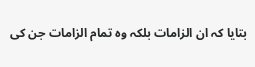بتایا کہ ان الزامات بلکہ وہ تمام الزامات جن کی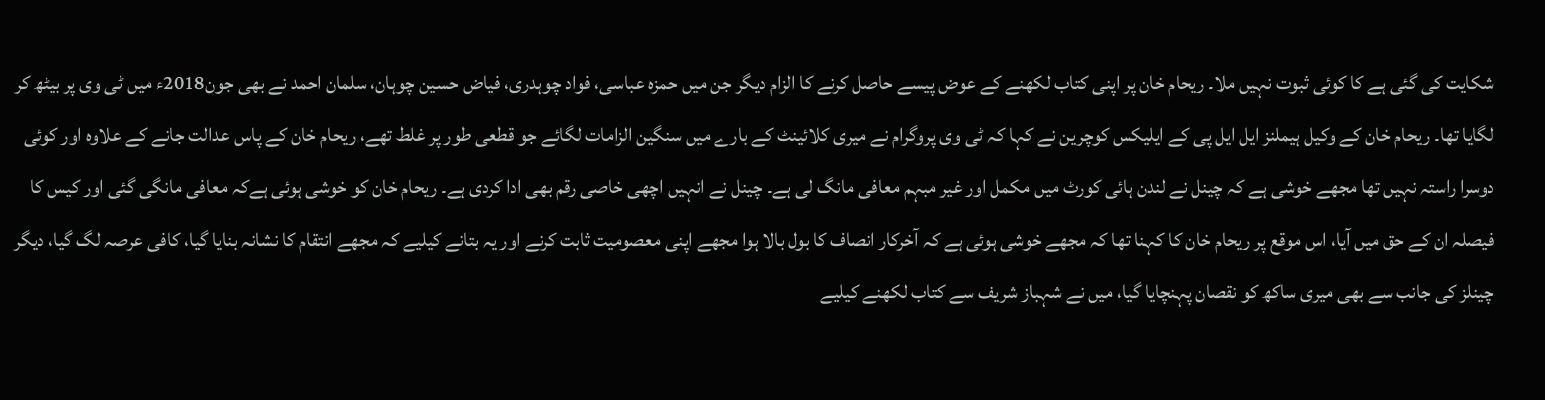شکایت کی گئی ہے کا کوئی ثبوت نہیں ملا۔ ریحام خان پر اپنی کتاب لکھنے کے عوض پیسے حاصل کرنے کا الزام دیگر جن میں حمزہ عباسی، فواد چوہدری، فیاض حسین چوہان، سلمان احمد نے بھی جون2018ء میں ٹی وی پر بیٹھ کر لگایا تھا۔ ریحام خان کے وکیل ہیملنز ایل ایل پی کے ایلیکس کوچرین نے کہا کہ ٹی وی پروگرام نے میری کلائینٹ کے بارے میں سنگین الزامات لگائے جو قطعی طور پر غلط تھے، ریحام خان کے پاس عدالت جانے کے علاوہ اور کوئی دوسرا راستہ نہیں تھا مجھے خوشی ہے کہ چینل نے لندن ہائی کورٹ میں مکمل اور غیر مبہم معافی مانگ لی ہے۔ چینل نے انہیں اچھی خاصی رقم بھی ادا کردی ہے۔ ریحام خان کو خوشی ہوئی ہےکہ معافی مانگی گئی اور کیس کا فیصلہ ان کے حق میں آیا، اس موقع پر ریحام خان کا کہنا تھا کہ مجھے خوشی ہوئی ہے کہ آخرکار انصاف کا بول بالا ہوا مجھے اپنی معصومیت ثابت کرنے اور یہ بتانے کیلیے کہ مجھے انتقام کا نشانہ بنایا گیا، کافی عرصہ لگ گیا، دیگر چینلز کی جانب سے بھی میری ساکھ کو نقصان پہنچایا گیا، میں نے شہباز شریف سے کتاب لکھنے کیلیے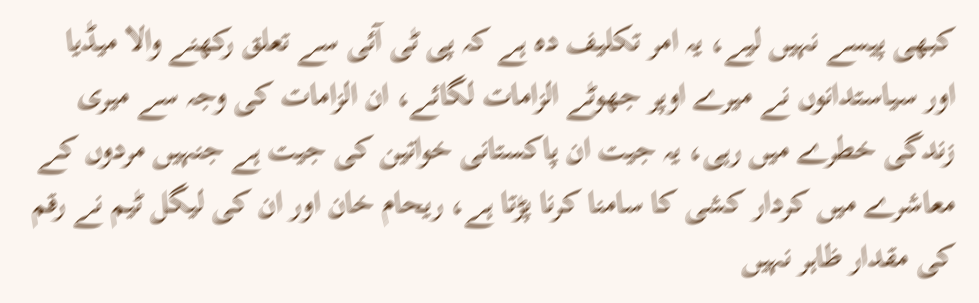کبھی پیسے نہیں لیے، یہ امر تکلیف دہ ہے کہ پی ٹی آئی سے تعلق رکھنے والا میڈیا اور سیاستدانوں نے میرے اوپر جھوٹے الزامات لگائے، ان الزامات کی وجہ سے میری زندگی خطرے میں رہی، یہ جیت ان پاکستانی خواتین کی جیت ہے جنہیں مردوں کے معاشرے میں کردار کشی کا سامنا کرنا پڑتا ہے، ریحام خان اور ان کی لیگل ٹیم نے رقم کی مقدار ظاہر نہیں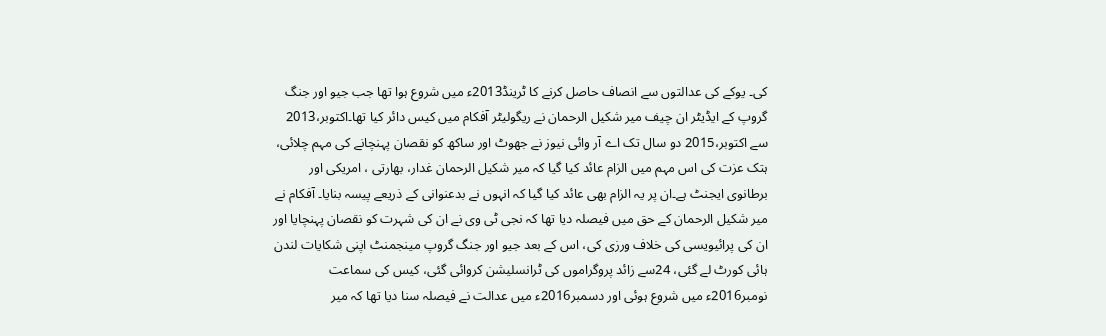کی۔ یوکے کی عدالتوں سے انصاف حاصل کرنے کا ٹرینڈ2013ء میں شروع ہوا تھا جب جیو اور جنگ گروپ کے ایڈیٹر ان چیف میر شکیل الرحمان نے ریگولیٹر آفکام میں کیس دائر کیا تھا۔اکتوبر،2013 سے اکتوبر،2015 دو سال تک اے آر وائی نیوز نے جھوٹ اور ساکھ کو نقصان پہنچانے کی مہم چلائی، ہتک عزت کی اس مہم میں الزام عائد کیا گیا کہ میر شکیل الرحمان غدار، بھارتی ، امریکی اور برطانوی ایجنٹ ہے۔ان پر یہ الزام بھی عائد کیا گیا کہ انہوں نے بدعنوانی کے ذریعے پیسہ بنایا۔ آفکام نے میر شکیل الرحمان کے حق میں فیصلہ دیا تھا کہ نجی ٹی وی نے ان کی شہرت کو نقصان پہنچایا اور ان کی پرائیویسی کی خلاف ورزی کی، اس کے بعد جیو اور جنگ گروپ مینجمنٹ اپنی شکایات لندن ہائی کورٹ لے گئی، 24سے زائد پروگراموں کی ٹرانسلیشن کروائی گئی، کیس کی سماعت نومبر2016ء میں شروع ہوئی اور دسمبر2016ء میں عدالت نے فیصلہ سنا دیا تھا کہ میر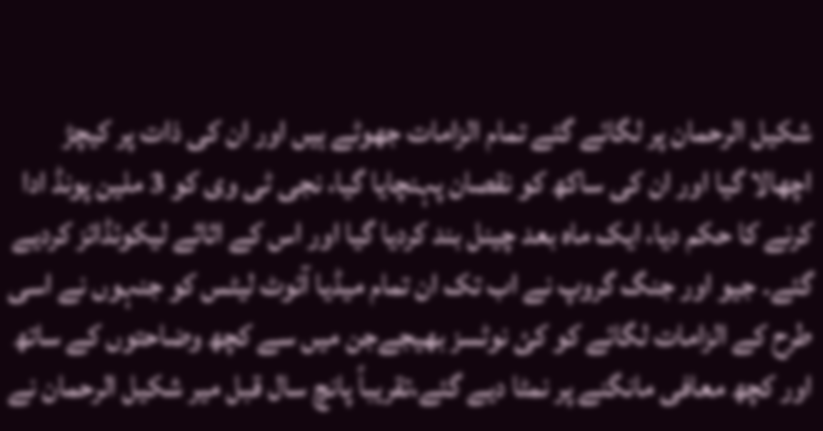شکیل الرحمان پر لگائے گئے تمام الزامات جھوٹے ہیں اور ان کی ذات پر کیچڑ اچھالا گیا اور ان کی ساکھ کو نقصان پہنچایا گیا، نجی ٹی وی کو 3 ملین پونڈ ادا کرنے کا حکم دیا، ایک ماہ بعد چینل بند کردیا گیا اور اس کے اثاثے لیکوئڈائز کردیے گئے۔ جیو اور جنگ گروپ نے اب تک ان تمام میڈیا آئوٹ لیٹس کو جنہوں نے اسی طرح کے الزامات لگائے کو کئ نوٹسز بھیجےجن میں سے کچھ وضاحتوں کے ساتھ اور کچھ معافی مانگنے پر نمٹا دیے گئے،تقریباً پانچ سال قبل میر شکیل الرحمان نے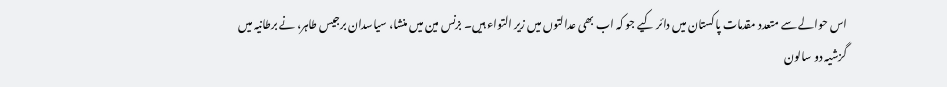اس حوالے سے متعدد مقدمات پاکستان میں دائر کیے جو کہ اب بھی عدالتوں میں زیر التواء ہیں۔ بزنس مین میں منشا، سیاسدان برجیس طاہر، نے برطانیہ میں گزشیہ دو سالون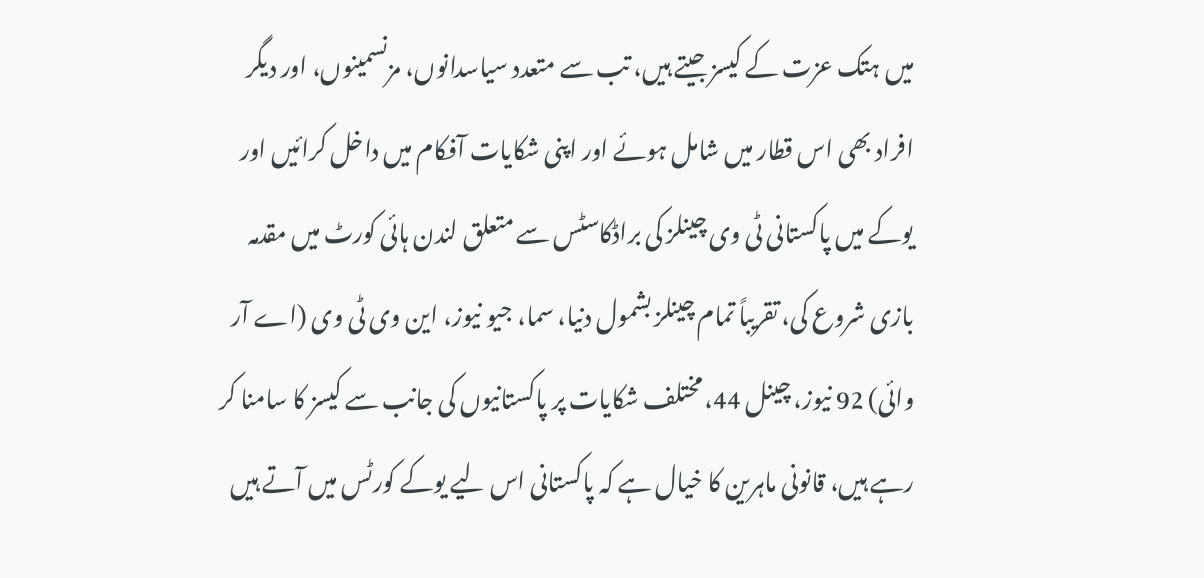میں ہتک عزت کے کیسز جیتے ہیں، تب سے متعدد سیاسدانوں، مزنسمینوں، اور دیگر افراد بھی اس قطار میں شامل ہوئے اور اپنی شکایات آفکام میں داخل کرائیں اور یوکے میں پاکستانی ٹی وی چینلز کی براڈکاسٹس سے متعلق لندن ہائی کورٹ میں مقدمہ بازی شروع کی، تقریباً تمام چینلز بشمول دنیا، سما، جیو نیوز، این وی ٹی وی (اے آر وائی) 92 نیوز، چینل 44، مختلف شکایات پر پاکستانیوں کی جانب سے کیسز کا سامنا کر رہے ہیں، قانونی ماہرین کا خیال ہے کہ پاکستانی اس لیے یوکے کورٹس میں آتے ہیں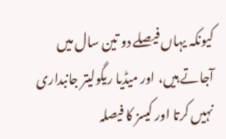کیونکہ یہاں فیصلے دو تین سال میں آجاتے ہیں، اور میڈیا ریگولیتر جانبداری نہیں کرتا اور کیسز کا فیصلہ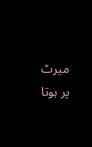میرٹ پر ہوتا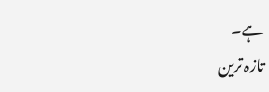ہے۔
تازہ ترین